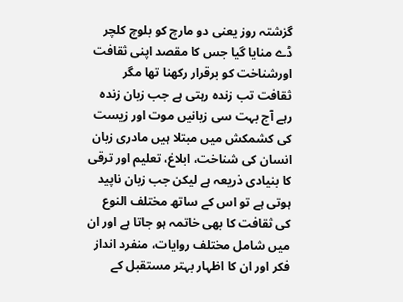گزشتہ روز یعنی دو مارچ کو بلوچ کلچر ڈے منایا گیا جس کا مقصد اپنی ثقافت اورشناخت کو برقرار رکھنا تھا مگر ثقافت تب زندہ رہتی ہے جب زبان زندہ رہے آج بہت سی زبانیں موت اور زیست کی کشمکش میں مبتلا ہیں مادری زبان انسان کی شناخت، ابلاغ، تعلیم اور ترقی کا بنیادی ذریعہ ہے لیکن جب زبان ناپید ہوتی ہے تو اس کے ساتھ مختلف النوع کی ثقافت کا بھی خاتمہ ہو جاتا ہے اور ان میں شامل مختلف روایات، منفرد انداز فکر اور ان کا اظہار بہتر مستقبل کے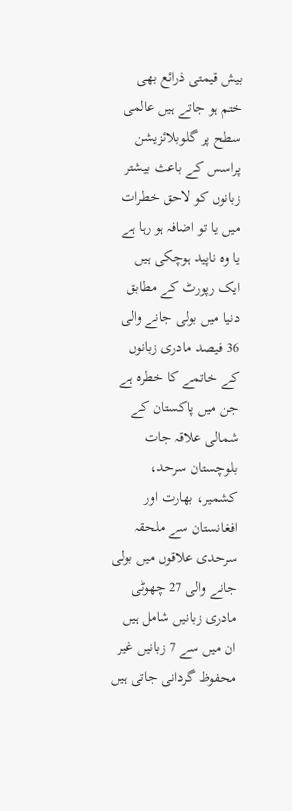بیش قیمتی ذرائع بھی ختم ہو جاتے ہیں عالمی سطح پر گلوبلائزیشن پراسس کے باعث بیشتر زبانوں کو لاحق خطرات میں یا تو اضافہ ہو رہا ہے یا وہ ناپید ہوچکی ہیں ایک رپورٹ کے مطابق دنیا میں بولی جانے والی 36 فیصد مادری زبانوں کے خاتمے کا خطرہ ہے جن میں پاکستان کے شمالی علاقہ جات بلوچستان سرحد، کشمیر، بھارت اور افغانستان سے ملحقہ سرحدی علاقوں میں بولی جانے والی 27 چھوٹی مادری زبانیں شامل ہیں ان میں سے 7 زبانیں غیر محفوظ گردانی جاتی ہیں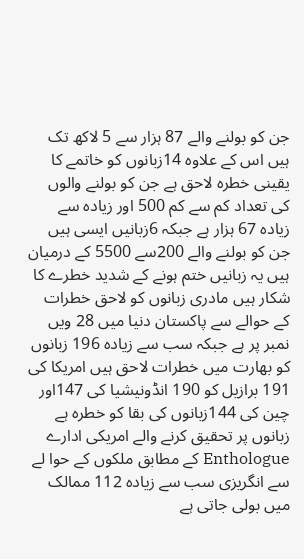جن کو بولنے والے 87 ہزار سے 5 لاکھ تک ہیں اس کے علاوہ 14زبانوں کو خاتمے کا یقینی خطرہ لاحق ہے جن کو بولنے والوں کی تعداد کم سے کم 500 اور زیادہ سے زیادہ 67 ہزار ہے جبکہ 6زبانیں ایسی ہیں جن کو بولنے والے 200سے 5500 کے درمیان ہیں یہ زبانیں ختم ہونے کے شدید خطرے کا شکار ہیں مادری زبانوں کو لاحق خطرات کے حوالے سے پاکستان دنیا میں 28 ویں نمبر پر ہے جبکہ سب سے زیادہ 196 زبانوں کو بھارت میں خطرات لاحق ہیں امریکا کی 191 برازیل کو 190 انڈونیشیا کی 147اور چین کی 144زبانوں کی بقا کو خطرہ ہے زبانوں پر تحقیق کرنے والے امریکی ادارے Enthologue کے مطابق ملکوں کے حوا لے سے انگریزی سب سے زیادہ 112 ممالک میں بولی جاتی ہے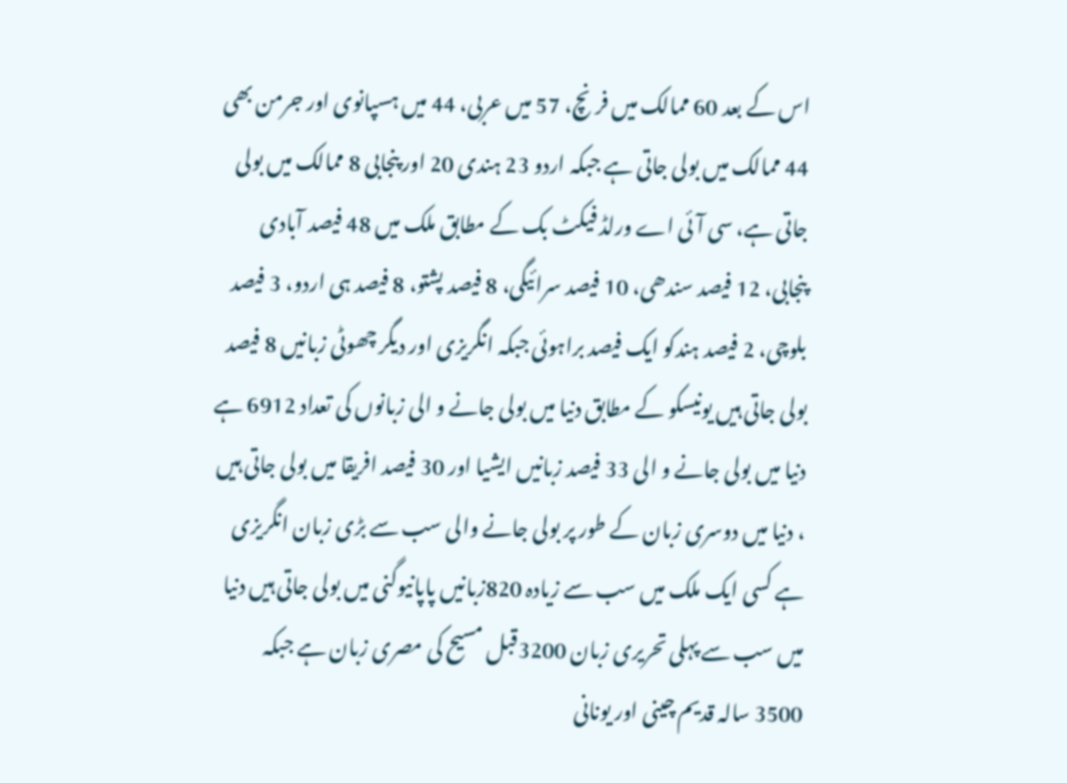اس کے بعد 60 ممالک میں فرنچ، 57 میں عربی، 44 میں ہسپانوی اور جرمن بھی 44 ممالک میں بولی جاتی ہے جبکہ اردو 23 ہندی 20 اور پنجابی 8 ممالک میں بولی جاتی ہے، سی آئی اے ورلڈ فیکٹ بک کے مطابق ملک میں 48 فیصد آبادی پنجابی، 12 فیصد سندھی، 10 فیصد سرائیگی، 8 فیصد پشتو، 8 فیصد ہی اردو، 3 فیصد بلوچی، 2 فیصد ہندکو ایک فیصد براہوئی جبکہ انگریزی اور دیگر چھوٹی زبانیں 8 فیصد بولی جاتی ہیں یونیسکو کے مطابق دنیا میں بولی جانے و الی زبانوں کی تعداد 6912 ہے دنیا میں بولی جانے و الی 33 فیصد زبانیں ایشیا اور 30 فیصد افریقا میں بولی جاتی ہیں
، دنیا میں دوسری زبان کے طور پر بولی جانے والی سب سے بڑی زبان انگریزی ہے کسی ایک ملک میں سب سے زیادہ 820زبانیں پاپانیوگنی میں بولی جاتی ہیں دنیا میں سب سے پہلی تحریری زبان 3200قبل مسیح کی مصری زبان ہے جبکہ 3500 سالہ قدیم چینی اور یونانی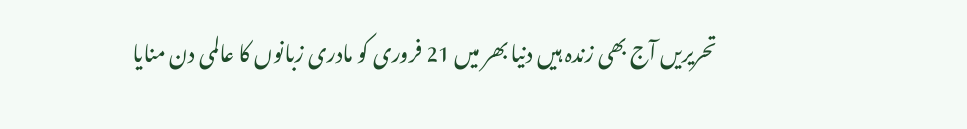تحریریں آج بھی زندہ ہیں دنیا بھر میں 21 فروری کو مادری زبانوں کا عالمی دن منایا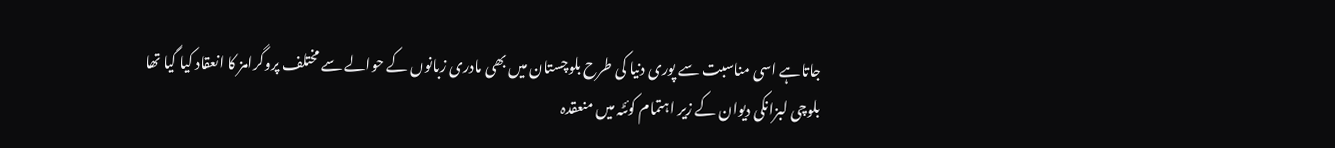جاتاہے اسی مناسبت سے پوری دنیا کی طرح بلوچستان میں بھی مادری زبانوں کے حوالے سے مختلف پروگرامز کا انعقاد کیا گیا تھا
بلوچی لبزانکی دیوان کے زیر اہتمام کوئٹہ میں منعقدہ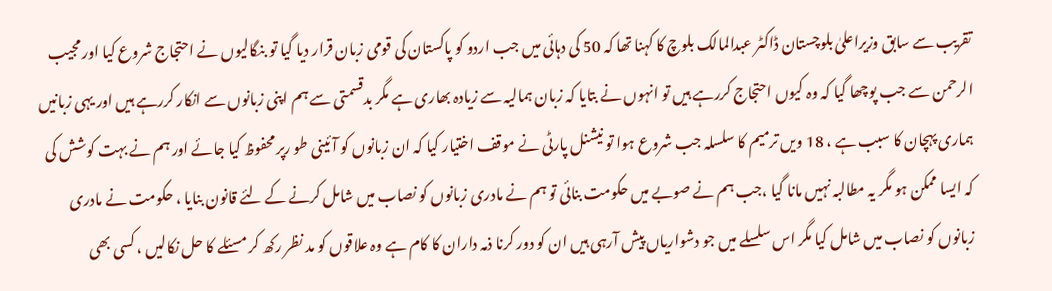تقریب سے سابق وزیراعلیٰ بلوچستان ڈاکٹر عبدالمالک بلوچ کا کہنا تھا کہ 50 کی دہائی میں جب اردو کو پاکستان کی قومی زبان قرار دیا گیا تو بنگالیوں نے احتجاج شروع کیا اور مجیب الرحمن سے جب پوچھا گیا کہ وہ کیوں احتجاج کررہے ہیں تو انہوں نے بتایا کہ زبان ہمالیہ سے زیادہ بھاری ہے مگر بدقسمتی سے ہم اپنی زبانوں سے انکار کررہے ہیں اور یہی زبانیں ہماری پہچان کا سبب ہے ، 18 ویں ترمیم کا سلسلہ جب شروع ہوا تو نیشنل پارٹی نے موقف اختیار کیا کہ ان زبانوں کو آئینی طو رپر محفوظ کیا جائے اور ہم نے بہت کوشش کی کہ ایسا ممکن ہو مگر یہ مطالبہ نہیں مانا گیا ،جب ہم نے صوبے میں حکومت بنائی تو ہم نے مادری زبانوں کو نصاب میں شامل کرنے کے لئے قانون بنایا ، حکومت نے مادری زبانوں کو نصاب میں شامل کیا مگر اس سلسلے میں جو دشواریاں پیش آرہی ہیں ان کو دور کرنا ذمہ داران کا کام ہے وہ علاقوں کو مد نظر رکھ کر مسئلے کا حل نکالیں ، کسی بھی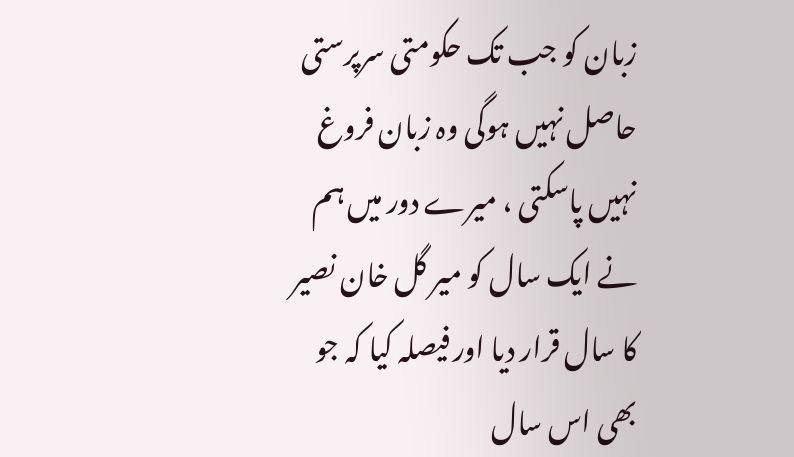زبان کو جب تک حکومتی سرپرستی حاصل نہیں ہوگی وہ زبان فروغ نہیں پاسکتی ، میرے دور میں ہم نے ایک سال کو میر گل خان نصیر کا سال قرار دیا اور فیصلہ کیا کہ جو بھی اس سال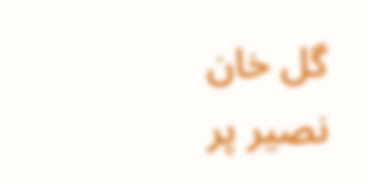گل خان نصیر پر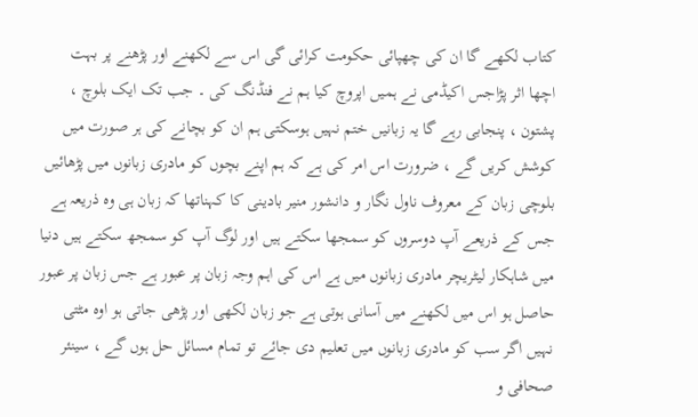کتاب لکھے گا ان کی چھپائی حکومت کرائی گی اس سے لکھنے اور پڑھنے پر بہت اچھا اثر پڑاجس اکیڈمی نے ہمیں اپروچ کیا ہم نے فنڈنگ کی ۔ جب تک ایک بلوچ ، پشتون ، پنجابی رہے گا یہ زبانیں ختم نہیں ہوسکتی ہم ان کو بچانے کی ہر صورت میں کوشش کریں گے ، ضرورت اس امر کی ہے کہ ہم اپنے بچوں کو مادری زبانوں میں پڑھائیں بلوچی زبان کے معروف ناول نگار و دانشور منیر بادینی کا کہناتھا کہ زبان ہی وہ ذریعہ ہے جس کے ذریعے آپ دوسروں کو سمجھا سکتے ہیں اور لوگ آپ کو سمجھ سکتے ہیں دنیا میں شاہکار لیٹریچر مادری زبانوں میں ہے اس کی اہم وجہ زبان پر عبور ہے جس زبان پر عبور حاصل ہو اس میں لکھنے میں آسانی ہوتی ہے جو زبان لکھی اور پڑھی جاتی ہو اوہ مٹتی نہیں اگر سب کو مادری زبانوں میں تعلیم دی جائے تو تمام مسائل حل ہوں گے ، سینئر صحافی و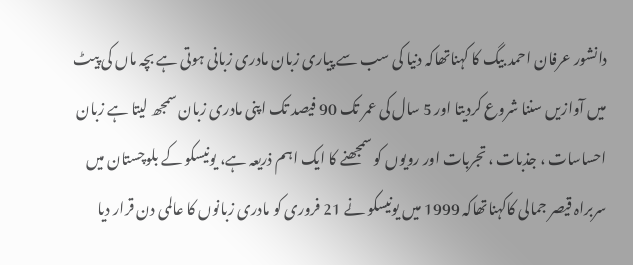دانشور عرفان احمد بیگ کا کہناتھاکہ دنیا کی سب سے پیاری زبان مادری زبانی ہوتی ہے بچہ ماں کی پیٹ میں آوازیں سننا شروع کردیتا اور 5 سال کی عمر تک 90 فیصد تک اپنی مادری زبان سمجھ لیتا ہے زبان احساسات ، جذبات ، تجربات اور رویوں کو سمجھنے کا ایک اہم ذریعہ ہے، یونیسکو کے بلوچستان میں سربراہ قیصر جمالی کاکہناتھاکہ 1999 میں یونیسکو نے 21 فروری کو مادری زبانوں کا عالمی دن قرار دیا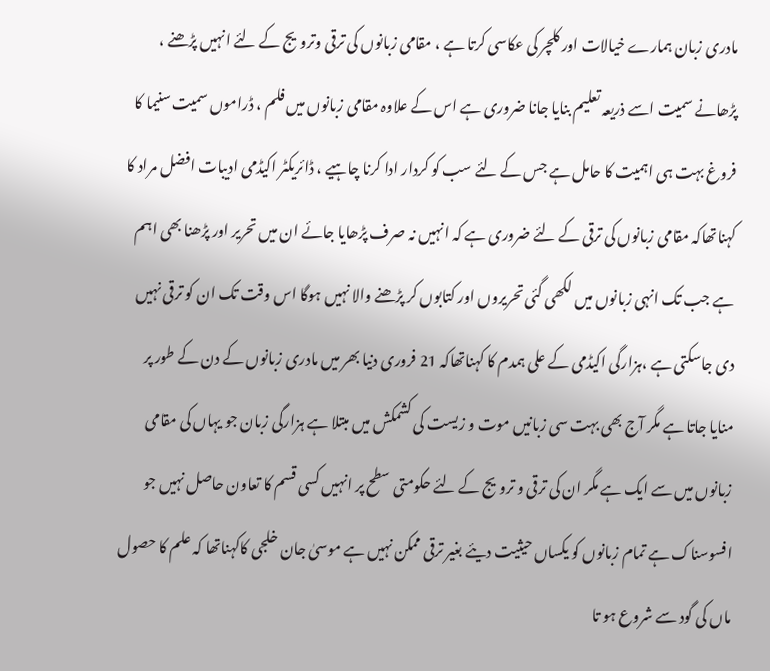مادری زبان ہمارے خیالات اور کلچر کی عکاسی کرتا ہے ، مقامی زبانوں کی ترقی وترویج کے لئے انہیں پڑھنے ، پڑھانے سمیت اسے ذریعہ تعلیم بنایا جانا ضروری ہے اس کے علاوہ مقامی زبانوں میں فلم ، ڈراموں سمیت سنیما کا فروغ بہت ہی اہمیت کا حامل ہے جس کے لئے سب کو کردار ادا کرنا چاہیے ، ڈائریکٹر اکیڈمی ادیبات افضل مراد کا کہناتھاکہ مقامی زبانوں کی ترقی کے لئے ضروری ہے کہ انہیں نہ صرف پڑھایا جائے ان میں تحریر اور پڑھنا بھی اہم ہے جب تک انہی زبانوں میں لکھی گئی تحریروں اور کتابوں کر پڑھنے والا نہیں ہوگا اس وقت تک ان کو ترقی نہیں دی جاسکتی ہے ،ہزارگی اکیڈمی کے علی ہمدم کا کہناتھاکہ 21 فروری دنیا بھر میں مادری زبانوں کے دن کے طور پر منایا جاتا ہے مگر آج بھی بہت سی زبانیں موت و زیست کی کشمکش میں مبتلا ہے ہزارگی زبان جو یہاں کی مقامی زبانوں میں سے ایک ہے مگر ان کی ترقی و ترویج کے لئے حکومتی سطح پر انہیں کسی قسم کا تعاون حاصل نہیں جو افسوسناک ہے تمام زبانوں کو یکساں حیثیت دیئے بغیر ترقی ممکن نہیں ہے موسیٰ جان خلجی کاکہناتھا کہ علم کا حصول ماں کی گود سے شروع ہو تا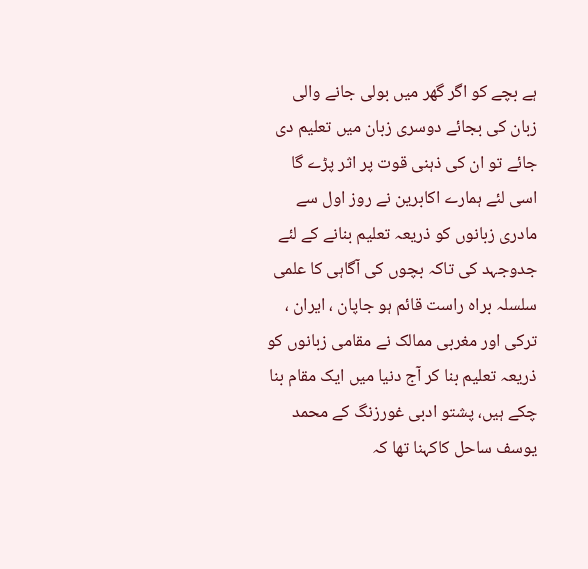ہے بچے کو اگر گھر میں بولی جانے والی زبان کی بجائے دوسری زبان میں تعلیم دی جائے تو ان کی ذہنی قوت پر اثر پڑے گا اسی لئے ہمارے اکابرین نے روز اول سے مادری زبانوں کو ذریعہ تعلیم بنانے کے لئے جدوجہد کی تاکہ بچوں کی آگاہی کا علمی سلسلہ براہ راست قائم ہو جاپان ، ایران ، ترکی اور مغربی ممالک نے مقامی زبانوں کو ذریعہ تعلیم بنا کر آج دنیا میں ایک مقام بنا چکے ہیں، پشتو ادبی غورزنگ کے محمد یوسف ساحل کاکہنا تھا کہ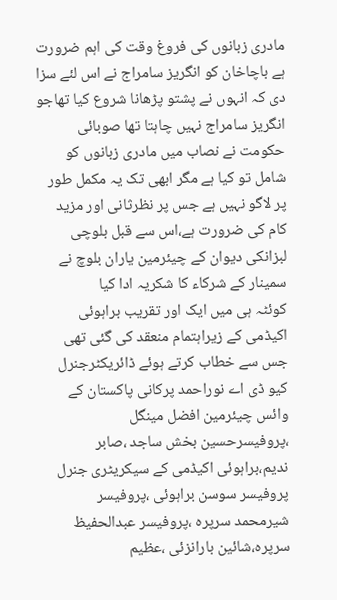مادری زبانوں کی فروغ وقت کی اہم ضرورت ہے باچاخان کو انگریز سامراج نے اس لئے سزا دی کہ انہوں نے پشتو پڑھانا شروع کیا تھاجو انگریز سامراج نہیں چاہتا تھا صوبائی حکومت نے نصاب میں مادری زبانوں کو شامل تو کیا ہے مگر ابھی تک یہ مکمل طور پر لاگو نہیں ہے جس پر نظرثانی اور مزید کام کی ضرورت ہے،اس سے قبل بلوچی لبزانکی دیوان کے چیئرمین یاران بلوچ نے سمینار کے شرکاء کا شکریہ ادا کیا
کوئٹہ ہی میں ایک اور تقریب براہوئی اکیڈمی کے زیراہتمام منعقد کی گئی تھی جس سے خطاب کرتے ہوئے ڈائریکٹرجنرل کیو ڈی اے نوراحمد پرکانی پاکستان کے وائس چیئرمین افضل مینگل ،پروفیسرحسین بخش ساجد ،صابر ندیم،براہوئی اکیڈمی کے سیکریٹری جنرل پروفیسر سوسن براہوئی ،پروفیسر شیرمحمد سرپرہ ،پروفیسر عبدالحفیظ سرپرہ،شائین بارانزئی ،عظیم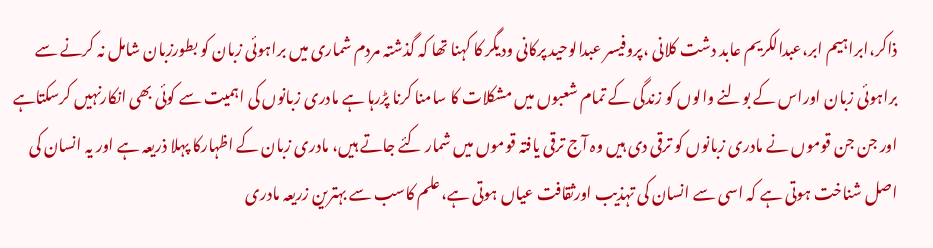ذاکر،ابراہیم ابر،عبدالکریم عابد دشت کلانی ،پروفیسر عبدالوحید پرکانی ودیگر کا کہنا تھا کہ گذشتہ مردم شماری میں براہوئی زبان کو بطورزبان شامل نہ کرنے سے براہوئی زبان اوراس کے بولنے والوں کو زندگی کے تمام شعبوں میں مشکلات کا سامنا کرنا پڑرہا ہے مادری زبانوں کی اہمیت سے کوئی بھی انکارنہیں کرسکتاہے اور جن جن قوموں نے مادری زبانوں کو ترقی دی ہیں وہ آج ترقی یافتہ قوموں میں شمار کئے جاتے ہیں، مادری زبان کے اظہارکا پہلا ذریعہ ہے اور یہ انسان کی اصل شناخت ہوتی ہے کہ اسی سے انسان کی تہذیب اورثقافت عیاں ہوتی ہے،علم کاسب سے بہترین زریعہ مادری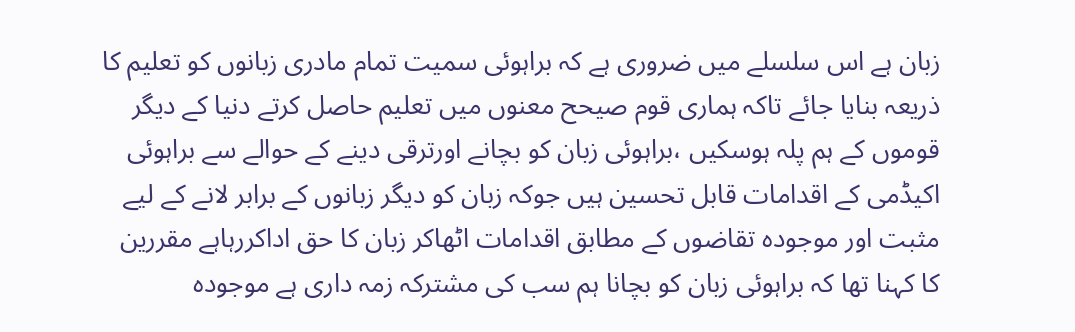زبان ہے اس سلسلے میں ضروری ہے کہ براہوئی سمیت تمام مادری زبانوں کو تعلیم کا ذریعہ بنایا جائے تاکہ ہماری قوم صیحح معنوں میں تعلیم حاصل کرتے دنیا کے دیگر قوموں کے ہم پلہ ہوسکیں ،براہوئی زبان کو بچانے اورترقی دینے کے حوالے سے براہوئی اکیڈمی کے اقدامات قابل تحسین ہیں جوکہ زبان کو دیگر زبانوں کے برابر لانے کے لیے مثبت اور موجودہ تقاضوں کے مطابق اقدامات اٹھاکر زبان کا حق اداکررہاہے مقررین کا کہنا تھا کہ براہوئی زبان کو بچانا ہم سب کی مشترکہ زمہ داری ہے موجودہ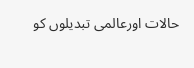حالات اورعالمی تبدیلوں کو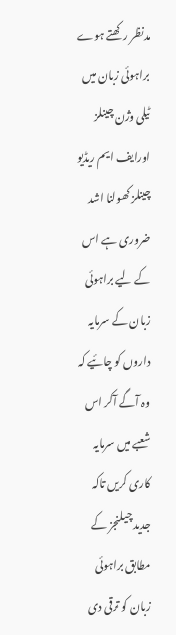مدنظر رکھتے ہوے براہوئی زبان میں ٹیلی وژن چینلز اورایف ایم ریڈیو چینلز کھولنا اشد ضروری ہے اس کے لیے براہوئی زبان کے سرمایہ داروں کو چائیے کہ وہ آگے آکر اس شعبے میں سرمایہ کاری کریں تاکہ جدید چیلنجز کے مطابق براہوئی زبان کو ترقی دی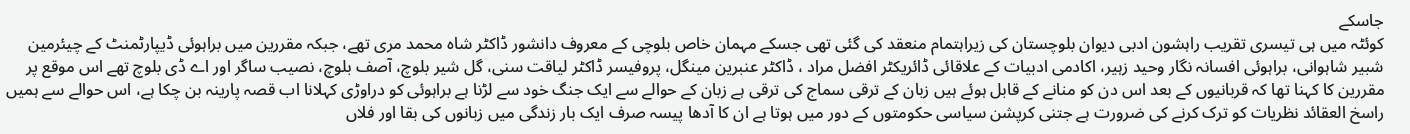جاسکے
کوئٹہ میں ہی تیسری تقریب راہشون ادبی دیوان بلوچستان کی زیراہتمام منعقد کی گئی تھی جسکے مہمان خاص بلوچی کے معروف دانشور ڈاکٹر شاہ محمد مری تھے، جبکہ مقررین میں براہوئی ڈیپارٹمنٹ کے چیئرمین شبیر شاہوانی، براہوئی افسانہ نگار وحید زہیر، اکادمی ادبیات کے علاقائی ڈائریکٹر افضل مراد ، ڈاکٹر عنبرین مینگل، پروفیسر ڈاکٹر لیاقت سنی، گل شیر بلوچ، آصف بلوچ، نصیب ساگر اور اے ڈی بلوچ تھے اس موقع پر مقررین کا کہنا تھا کہ قربانیوں کے بعد اس دن کو منانے کے قابل ہوئے ہیں زبان کے ترقی سماج کی ترقی ہے زبان کے حوالے سے ایک جنگ خود سے لڑنا ہے براہوئی کو دراوڑی کہلانا اب قصہ پارینہ بن چکا ہے، اس حوالے سے ہمیں راسخ العقائد نظریات کو ترک کرنے کی ضرورت ہے جتنی کرپشن سیاسی حکومتوں کے دور میں ہوتا ہے ان کا آدھا پیسہ صرف ایک بار زندگی میں زبانوں کی بقا اور فلاں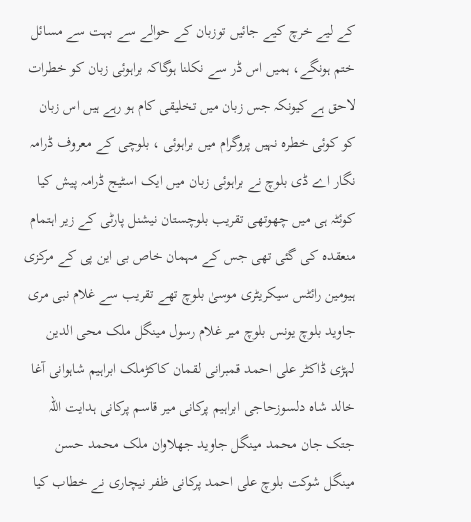کے لیے خرچ کیے جائیں توزبان کے حوالے سے بہت سے مسائل ختم ہونگے، ہمیں اس ڈر سے نکلنا ہوگاکہ براہوئی زبان کو خطرات لاحق ہے کیونکہ جس زبان میں تخلیقی کام ہو رہے ہیں اس زبان کو کوئی خطرہ نہیں پروگرام میں براہوئی ، بلوچی کے معروف ڈرامہ نگار اے ڈی بلوچ نے براہوئی زبان میں ایک اسٹیج ڈرامہ پیش کیا
کوئٹہ ہی میں چھوتھی تقریب بلوچستان نیشنل پارٹی کے زیر اہتمام منعقدہ کی گئی تھی جس کے مہمان خاص بی این پی کے مرکزی ہیومین رائٹس سیکریٹری موسیٰ بلوچ تھے تقریب سے غلام نبی مری جاوید بلوچ یونس بلوچ میر غلام رسول مینگل ملک محی الدین لہڑی ڈاکٹر علی احمد قمبرانی لقمان کاکڑملک ابراہیم شاہوانی آغا خالد شاہ دلسوزحاجی ابراہیم پرکانی میر قاسم پرکانی ہدایت اللہ جتک جان محمد مینگل جاوید جھلاوان ملک محمد حسن مینگل شوکت بلوچ علی احمد پرکانی ظفر نیچاری نے خطاب کیا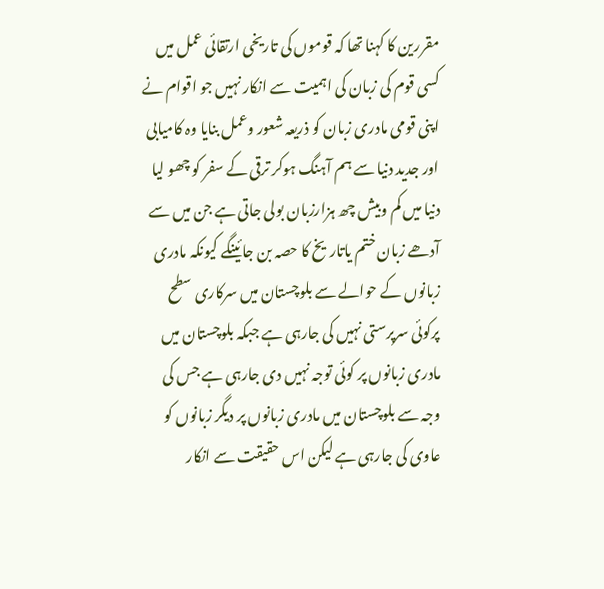مقررین کا کہنا تھا کہ قوموں کی تاریخی ارتقائی عمل میں کسی قوم کی زبان کی اہمیت سے انکار نہیں جو اقوام نے اپنی قومی مادری زبان کو ذریعہ شعور وعمل بنایا وہ کامیابی اور جدید دنیا سے ہم آہنگ ہوکر ترقی کے سفر کو چھو لیا دنیا میں کم وبیش چھ ہزارزبان بولی جاتی ہے جن میں سے آدھے زبان ختم یاتاریخ کا حصہ بن جائینگے کیونکہ مادری زبانوں کے حوالے سے بلوچستان میں سرکاری سطح پرکوئی سرپرستی نہیں کی جارہی ہے جبکہ بلوچستان میں مادری زبانوں پر کوئی توجہ نہیں دی جارہی ہے جس کی وجہ سے بلوچستان میں مادری زبانوں پر دیگر زبانوں کو عاوی کی جارہی ہے لیکن اس حقیقت سے انکار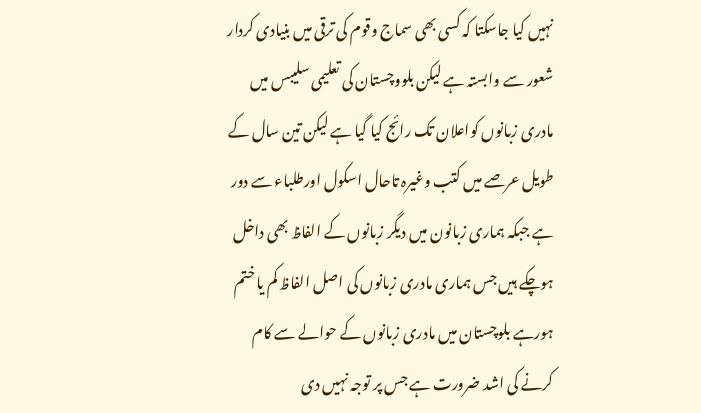نہیں کیا جاسکتا کہ کسی بھی سماج وقوم کی ترقی میں بنیادی کردار شعور سے وابستہ ہے لیکن بلووچستان کی تعلیمی سلیبس میں مادری زبانوں کواعلان تک رائج کیا گیا ہے لیکن تین سال کے طویل عرصے میں کتب وغیرہ تاحال اسکول اورطلباء سے دور ہے جبکہ ہماری زبانون میں دیگر زبانوں کے الفاظ بھی داخل ہوچکے ہیں جس ہماری مادری زبانوں کی اصل الفاظ کم یا ختم ہورہے بلوچستان میں مادری زبانوں کے حوالے سے کام کرنے کی اشد ضرورت ہے جس پر توجہ نہیں دی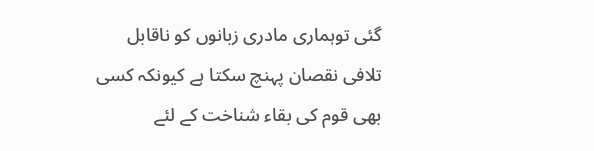گئی توہماری مادری زبانوں کو ناقابل تلافی نقصان پہنچ سکتا ہے کیونکہ کسی بھی قوم کی بقاء شناخت کے لئے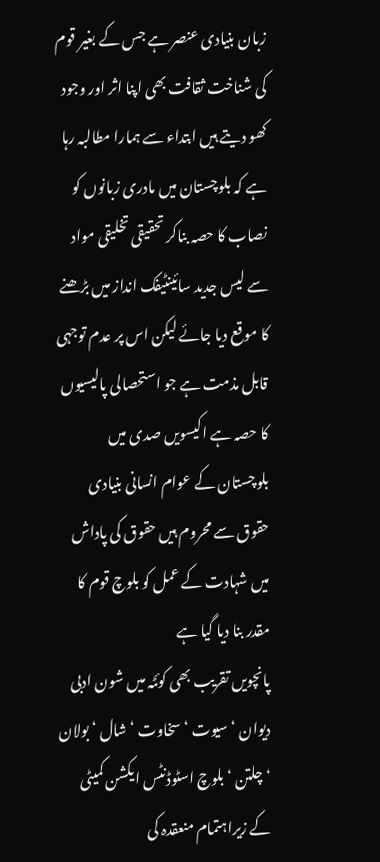زبان بنیادی عنصر ہے جس کے بغیر قوم کی شناخت ثقافت بھی اپنا اثر اور وجود کھو دیتے ہیں ابتداء سے ہمارا مطالبہ رہا ہے کہ بلوچستان میں مادری زبانوں کو نصاب کا حصہ بناکر تحقیقی تخلیقی مواد سے لیس جدید سائینٹیفک انداز میں بڑھنے کا موقع دیا جائے لیکن اس پر عدم توجہی قابل مذمت ہے جو استحصالی پالیسیوں کا حصہ ہے اکیسویں صدی میں بلوچستان کے عوام انسانی بنیادی حقوق سے محروم ہیں حقوق کی پاداش میں شہادت کے عمل کو بلوچ قوم کا مقدر بنا دیا گیا ہے
پانچویں تقریب بھی کوئٹہ میں شون ادبی دیوان ‘ سیوت ‘ سخاوت ‘ شال ‘ بولان ‘ چلتن ‘ بلوچ اسٹوڈنٹس ایکشن کمیٹی کے زیراہتمام منعقدہ کی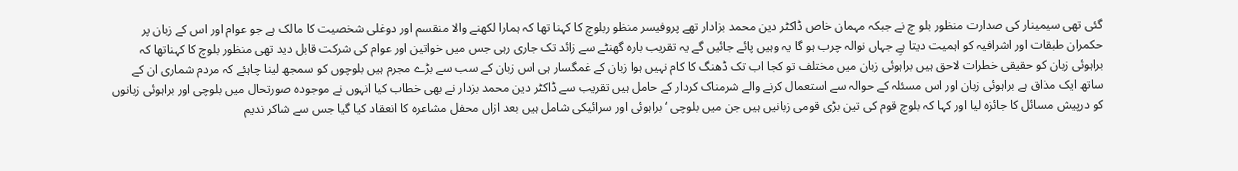گئی تھی سیمینار کی صدارت منظور بلو چ نے جبکہ مہمان خاص ڈاکٹر دین محمد بزادار تھے پروفیسر منظو ربلوچ کا کہنا تھا کہ ہمارا لکھنے والا منقسم اور دوغلی شخصیت کا مالک ہے جو عوام اور اس کے زبان پر حکمران طبقات اور اشرافیہ کو اہمیت دیتا ہےِ جہاں نوالہ چرب ہو گا یہ وہیں پائے جائیں گے یہ تقریب بارہ گھنٹے سے زائد تک جاری رہی جس میں خواتین اور عوام کی شرکت قابل دید تھی منظور بلوچ کا کہناتھا کہ براہوئی زبان کو حقیقی خطرات لاحق ہیں براہوئی زبان میں مختلف تو کجا اب تک ڈھنگ کا کام نہیں ہوا زبان کے غمگسار ہی اس زبان کے سب سے بڑے مجرم ہیں بلوچوں کو سمجھ لینا چاہئے کہ مردم شماری ان کے ساتھ ایک مذاق ہے براہوئی زبان اور اس مسئلہ کے حوالہ سے استعمال کرنے والے شرمناک کردار کے حامل ہیں تقریب سے ڈاکٹر دین محمد بزدار نے بھی خطاب کیا انہوں نے موجودہ صورتحال میں بلوچی اور براہوئی زبانوں کو درپیش مسائل کا جائزہ لیا اور کہا کہ بلوچ قوم کی تین بڑی قومی زبانیں ہیں جن میں بلوچی ‘ براہوئی اور سرائیکی شامل ہیں بعد ازاں محفل مشاعرہ کا انعقاد کیا گیا جس سے شاکر ندیم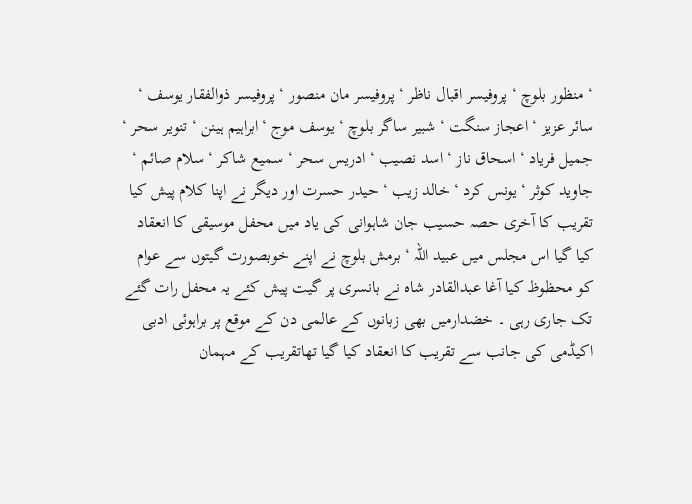‘ منظور بلوچ ‘ پروفیسر اقبال ناظر ‘ پروفیسر مان منصور ‘ پروفیسر ذوالفقار یوسف ‘ سائر عزیز ‘ اعجاز سنگت ‘ شبیر ساگر بلوچ ‘ یوسف موج ‘ابراہیم ہینن ‘ تنویر سحر ‘ جمیل فریاد ‘ اسحاق ناز ‘ اسد نصیب ‘ ادریس سحر ‘ سمیع شاکر ‘ سلام صائم ‘ جاوید کوثر ‘ یونس کرد ‘ خالد زیب ‘ حیدر حسرت اور دیگر نے اپنا کلام پیش کیا تقریب کا آخری حصہ حسیب جان شاہوانی کی یاد میں محفل موسیقی کا انعقاد کیا گیا اس مجلس میں عبید اللہ ‘ برمش بلوچ نے اپنے خوبصورت گیتوں سے عوام کو محظوظ کیا آغا عبدالقادر شاہ نے بانسری پر گیت پیش کئے یہ محفل رات گئے تک جاری رہی ۔ خضدارمیں بھی زبانوں کے عالمی دن کے موقع پر براہوئی ادبی اکیڈمی کی جانب سے تقریب کا انعقاد کیا گیا تھاتقریب کے مہمان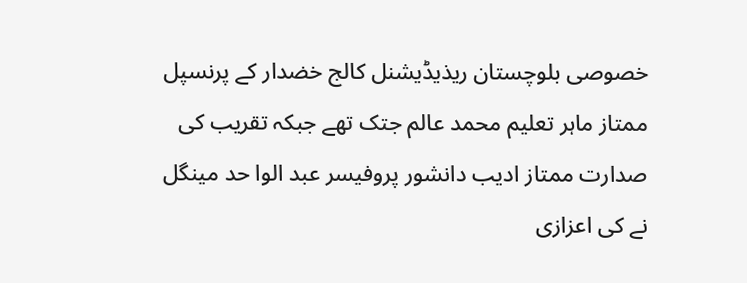خصوصی بلوچستان ریذیڈیشنل کالج خضدار کے پرنسپل ممتاز ماہر تعلیم محمد عالم جتک تھے جبکہ تقریب کی صدارت ممتاز ادیب دانشور پروفیسر عبد الوا حد مینگل نے کی اعزازی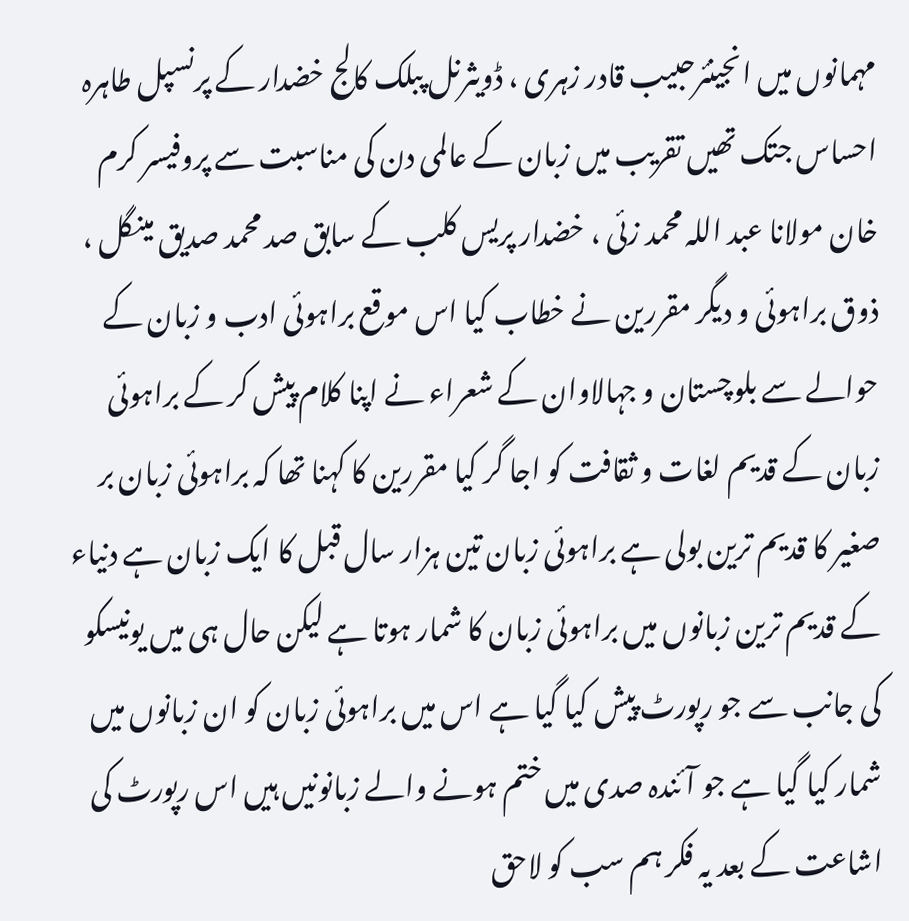مہمانوں میں انجینئرحبیب قادر زہری ، ڈویثرنل پبلک کالج خضدار کے پرنسپل طاہرہ احساس جتک تھیں تقریب میں زبان کے عالمی دن کی مناسبت سے پروفیسر کرم خان مولانا عبد اللہ محمد زئی ، خضدار پریس کلب کے سابق صد محمد صدیق مینگل ، ذوق براہوئی و دیگر مقررین نے خطاب کیا اس موقع براہوئی ادب و زبان کے حوالے سے بلوچستان و جہالاوان کے شعراء نے اپنا کلام پیش کر کے براہوئی زبان کے قدیم لغات و ثقافت کو اجا گر کیا مقررین کا کہنا تھا کہ براہوئی زبان بر صغیر کا قدیم ترین بولی ہے براہوئی زبان تین ہزار سال قبل کا ایک زبان ہے دنیاء کے قدیم ترین زبانوں میں براہوئی زبان کا شمار ہوتا ہے لیکن حال ہی میں یونیسکو کی جانب سے جو رپورٹ پیش کیا گیا ہے اس میں براہوئی زبان کو ان زبانوں میں شمار کیا گیا ہے جو آئندہ صدی میں ختم ہونے والے زبانونیں ہیں اس رپورٹ کی اشاعت کے بعد یہ فکر ہم سب کو لاحق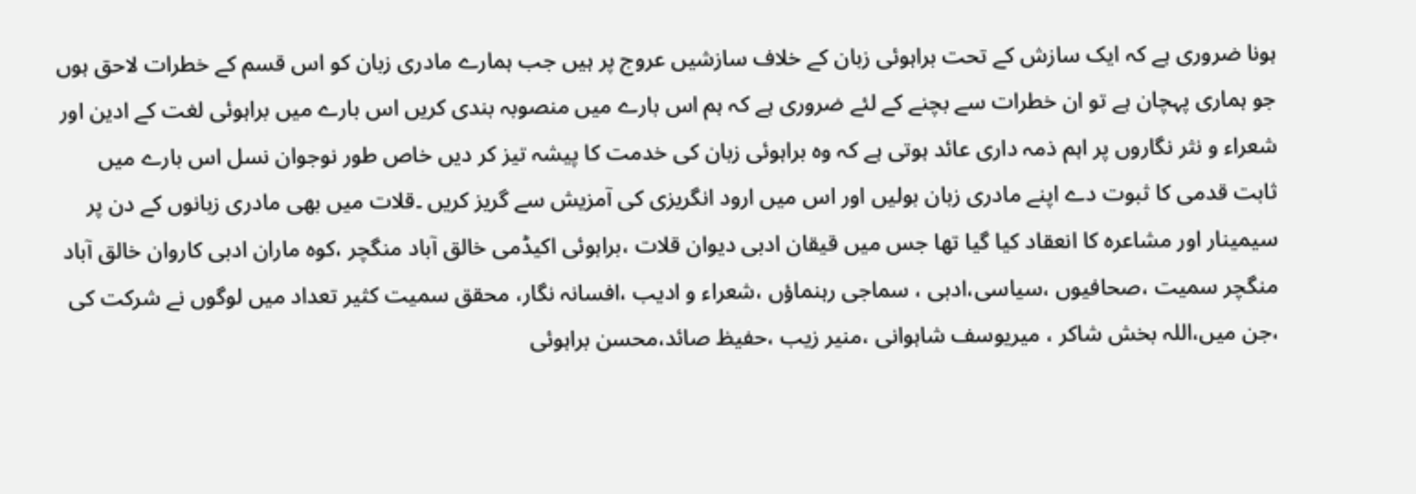ہونا ضروری ہے کہ ایک سازش کے تحت براہوئی زبان کے خلاف سازشیں عروج پر ہیں جب ہمارے مادری زبان کو اس قسم کے خطرات لاحق ہوں جو ہماری پہچان ہے تو ان خطرات سے بچنے کے لئے ضروری ہے کہ ہم اس بارے میں منصوبہ بندی کریں اس بارے میں براہوئی لغت کے ادین اور شعراء و نثر نگاروں پر اہم ذمہ داری عائد ہوتی ہے کہ وہ براہوئی زبان کی خدمت کا پیشہ تیز کر دیں خاص طور نوجوان نسل اس بارے میں ثابت قدمی کا ثبوت دے اپنے مادری زبان بولیں اور اس میں ارود انگریزی کی آمزیش سے گریز کریں ۔قلات میں بھی مادری زبانوں کے دن پر سیمینار اور مشاعرہ کا انعقاد کیا گیا تھا جس میں قیقان ادبی دیوان قلات ،براہوئی اکیڈمی خالق آباد منگچر ،کوہ ماران ادبی کاروان خالق آباد منگچر سمیت ،صحافیوں ،سیاسی،ادبی ، سماجی رہنماؤں ،شعراء و ادیب ،افسانہ نگار، محقق سمیت کثیر تعداد میں لوگوں نے شرکت کی ،جن میں،اللہ بخش شاکر ، میریوسف شاہوانی ،منیر زیب ،حفیظ صائد،محسن براہوئی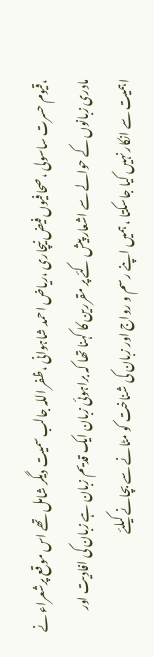،قیوم حسرت ساسولی ،صحافیوں فیض نیچاری ،ریاض احمد شاہوانی ،ظفر اللہ جالب سمیت دیگر شامل تھے اس موقع پرشعراء نے مادری زبانوں کے حوالے سے اشعار پیش کئے پر مقررین کا کہنا تھا کہ براہوئی زبان ایک قدیم زبان ہے زبان کی افادیت اور اہمیت سے انکار نہیں کیا جاسکتا ، ہمیں اپنے رسم و رواج اور زبان کی شناخت کو مٹانے سے بچانے کیلئے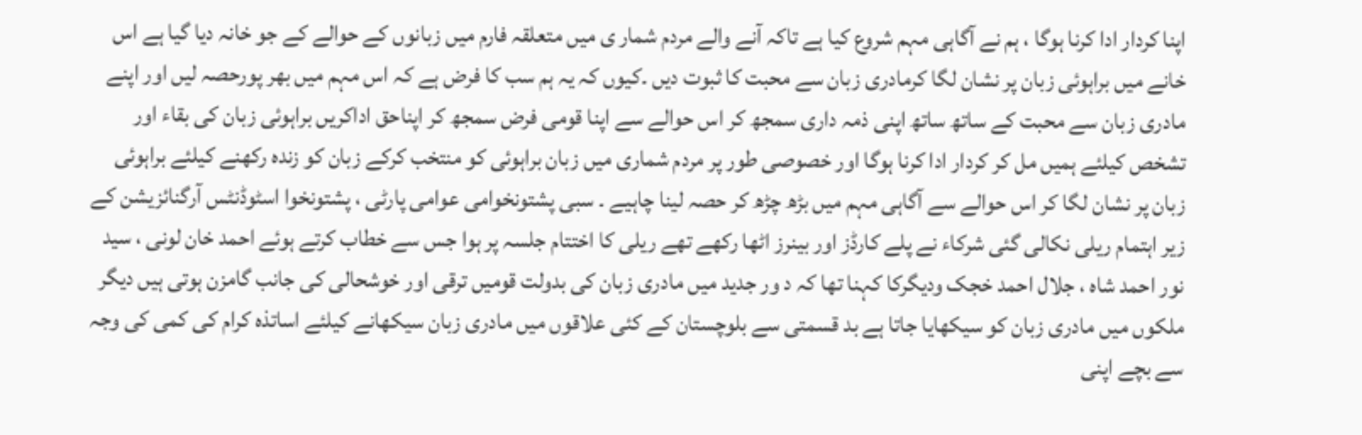اپنا کردار ادا کرنا ہوگا ، ہم نے آگاہی مہم شروع کیا ہے تاکہ آنے والے مردم شمار ی میں متعلقہ فارم میں زبانوں کے حوالے کے جو خانہ دیا گیا ہے اس خانے میں براہوئی زبان پر نشان لگا کرمادری زبان سے محبت کا ثبوت دیں ۔کیوں کہ یہ ہم سب کا فرض ہے کہ اس مہم میں بھر پورحصہ لیں اور اپنے مادری زبان سے محبت کے ساتھ ساتھ اپنی ذمہ داری سمجھ کر اس حوالے سے اپنا قومی فرض سمجھ کر اپناحق اداکریں براہوئی زبان کی بقاء اور تشخص کیلئے ہمیں مل کر کردار ادا کرنا ہوگا اور خصوصی طور پر مردم شماری میں زبان براہوئی کو منتخب کرکے زبان کو زندہ رکھنے کیلئے براہوئی زبان پر نشان لگا کر اس حوالے سے آگاہی مہم میں بڑھ چڑھ کر حصہ لینا چاہیے ۔ سبی پشتونخوامی عوامی پارٹی ، پشتونخوا اسٹوڈنٹس آرگنائزیشن کے زیر اہتمام ریلی نکالی گئی شرکاء نے پلے کارڈز اور بینرز اٹھا رکھے تھے ریلی کا اختتام جلسہ پر ہوا جس سے خطاب کرتے ہوئے احمد خان لونی ، سید نور احمد شاہ ، جلال احمد خجک ودیگرکا کہنا تھا کہ د ور جدید میں مادری زبان کی بدولت قومیں ترقی اور خوشحالی کی جانب گامزن ہوتی ہیں دیگر ملکوں میں مادری زبان کو سیکھایا جاتا ہے بد قسمتی سے بلوچستان کے کئی علاقوں میں مادری زبان سیکھانے کیلئے اساتذہ کرام کی کمی کی وجہ سے بچے اپنی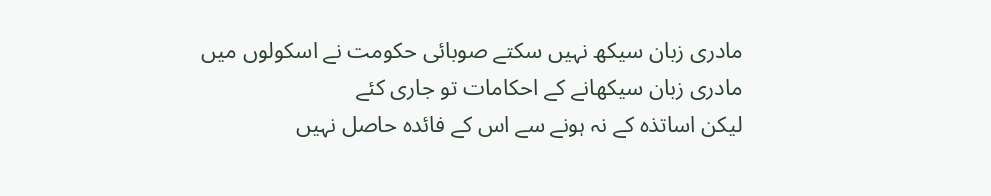مادری زبان سیکھ نہیں سکتے صوبائی حکومت نے اسکولوں میں مادری زبان سیکھانے کے احکامات تو جاری کئے
لیکن اساتذہ کے نہ ہونے سے اس کے فائدہ حاصل نہیں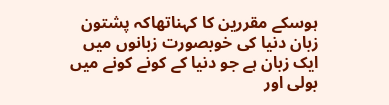ہوسکے مقررین کا کہناتھاکہ پشتون زبان دنیا کی خوبصورت زبانوں میں ایک زبان ہے جو دنیا کے کونے کونے میں بولی اور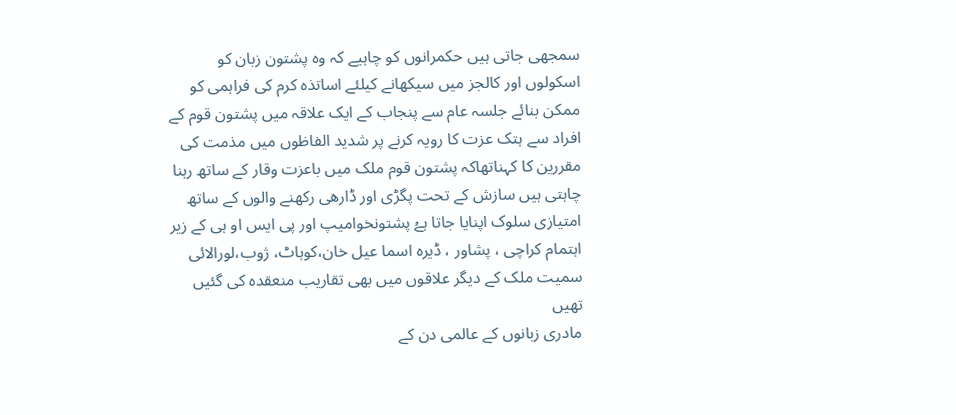سمجھی جاتی ہیں حکمرانوں کو چاہیے کہ وہ پشتون زبان کو اسکولوں اور کالجز میں سیکھانے کیلئے اساتذہ کرم کی فراہمی کو ممکن بنائے جلسہ عام سے پنجاب کے ایک علاقہ میں پشتون قوم کے افراد سے ہتک عزت کا رویہ کرنے پر شدید الفاظوں میں مذمت کی مقررین کا کہناتھاکہ پشتون قوم ملک میں باعزت وقار کے ساتھ رہنا چاہتی ہیں سازش کے تحت پگڑی اور ڈارھی رکھنے والوں کے ساتھ امتیازی سلوک اپنایا جاتا ہےُ پشتونخوامیپ اور پی ایس او ہی کے زیر اہتمام کراچی ، پشاور ، ڈیرہ اسما عیل خان،کوہاٹ، ژوب،لورالائی سمیت ملک کے دیگر علاقوں میں بھی تقاریب منعقدہ کی گئیں تھیں
مادری زبانوں کے عالمی دن کے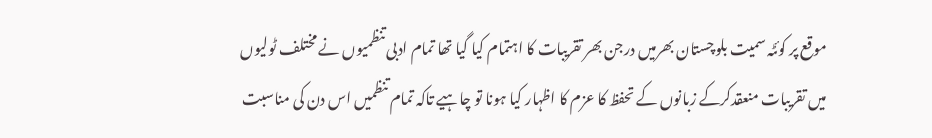موقع پر کوئٹہ سمیت بلوچستان بھرمیں درجن بھر تقریبات کا اہتمام کیا گیا تھا تمام ادبی تنظمیوں نے مختلف ٹولیوں میں تقریبات منعقدکرکے زبانوں کے تحفظ کا عزم کا اظہار کیا ہونا تو چاہیے تاکہ تمام تنظمیں اس دن کی مناسبت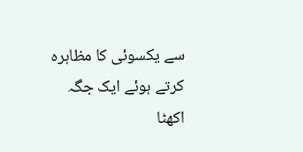سے یکسوئی کا مظاہرہ کرتے ہوئے ایک جگہ اکھٹا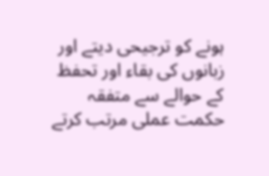ہونے کو ترجیحی دیتے اور زبانوں کی بقاء اور تحفظ کے حوالے سے متفقہ حکمت عملی مرتب کرتے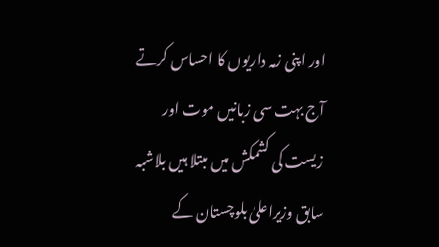اور اپنی زمہ داریوں کا احساس کرتے آج بہت سی زبانیں موت اور زیست کی کشمکش میں مبتلا ہیں بلاشبہ سابق وزیراعلیٰ بلوچستان کے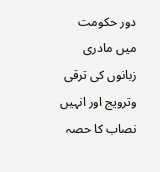دور حکومت میں مادری زبانوں کی ترقی وترویج اور انہیں نصاب کا حصہ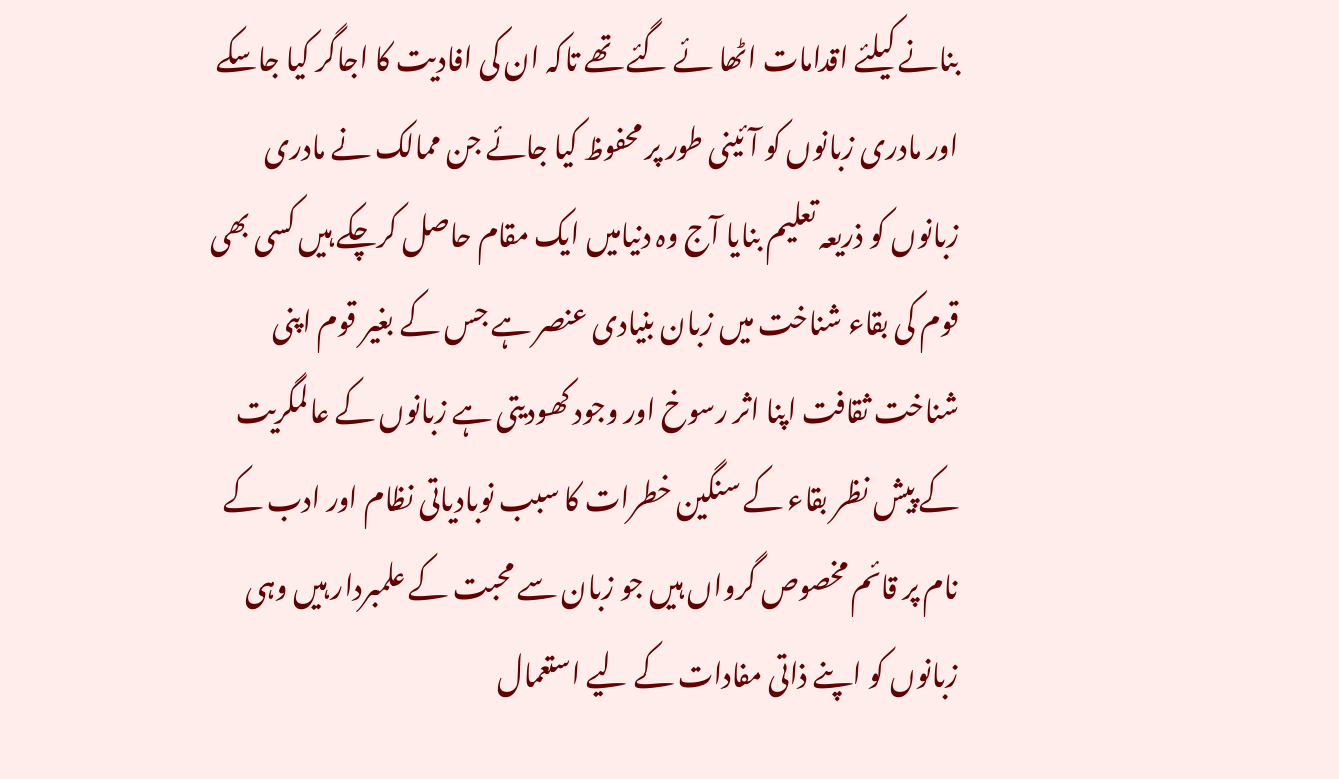بنانے کیلئے اقدامات اٹھا ئے گئے تھے تاکہ ان کی افادیت کا اجاگر کیا جاسکے اور مادری زبانوں کو آئینی طور پر محفوظ کیا جائے جن ممالک نے مادری زبانوں کو ذریعہ تعلیم بنایا آج وہ دنیامیں ایک مقام حاصل کرچکے ہیں کسی بھی قوم کی بقاء شناخت میں زبان بنیادی عنصر ہے جس کے بغیر قوم اپنی شناخت ثقافت اپنا اثر رسوخ اور وجود کھودیتی ہے زبانوں کے عالمگریت کے پیش نظر بقاء کے سنگین خطرات کا سبب نوبادیاتی نظام اور ادب کے نام پر قائم مخصوص گرواں ہیں جو زبان سے محبت کے علمبردار ہیں وہی زبانوں کو اپنے ذاتی مفادات کے لیے استعمال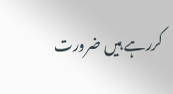کررہے ہیں ضرورت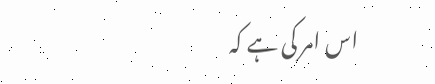اس امر کی ہے کہ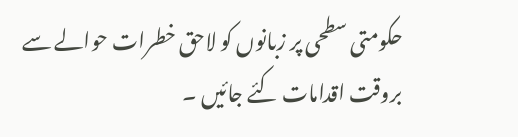حکومتی سطحی پر زبانوں کو لاحق خطرات حوالے سے بروقت اقدامات کئے جائیں ۔